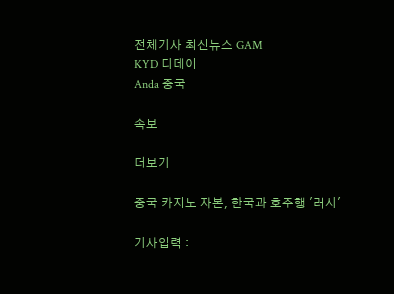전체기사 최신뉴스 GAM
KYD 디데이
Anda 중국

속보

더보기

중국 카지노 자본, 한국과 호주행 '러시'

기사입력 :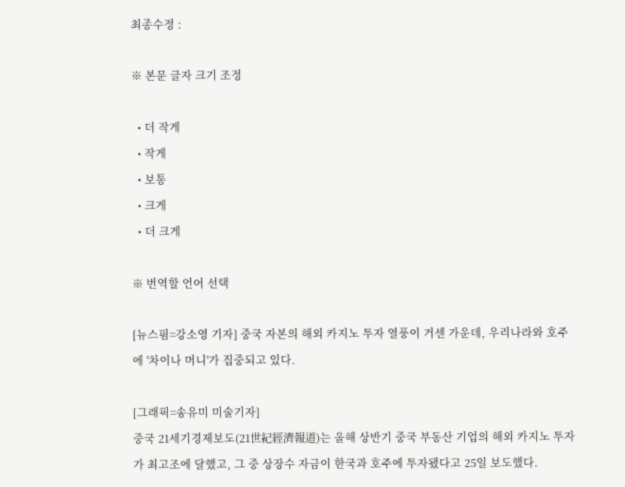최종수정 :

※ 본문 글자 크기 조정

  • 더 작게
  • 작게
  • 보통
  • 크게
  • 더 크게

※ 번역할 언어 선택

[뉴스핌=강소영 기자] 중국 자본의 해외 카지노 투자 열풍이 거센 가운데, 우리나라와 호주에 '차이나 머니'가 집중되고 있다.

[그래픽=송유미 미술기자]
중국 21세기경제보도(21世紀經濟報道)는 올해 상반기 중국 부동산 기업의 해외 카지노 투자가 최고조에 달했고, 그 중 상장수 자금이 한국과 호주에 투자됐다고 25일 보도했다.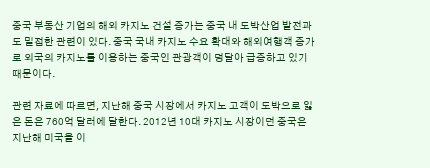중국 부동산 기업의 해외 카지노 건설 증가는 중국 내 도박산업 발전과도 밀접한 관련이 있다. 중국 국내 카지노 수요 확대와 해외여행객 증가로 외국의 카지노를 이용하는 중국인 관광객이 덩달아 급증하고 있기 때문이다.

관련 자료에 따르면, 지난해 중국 시장에서 카지노 고객이 도박으로 잃은 돈은 760억 달러에 달한다. 2012년 10대 카지노 시장이던 중국은 지난해 미국을 이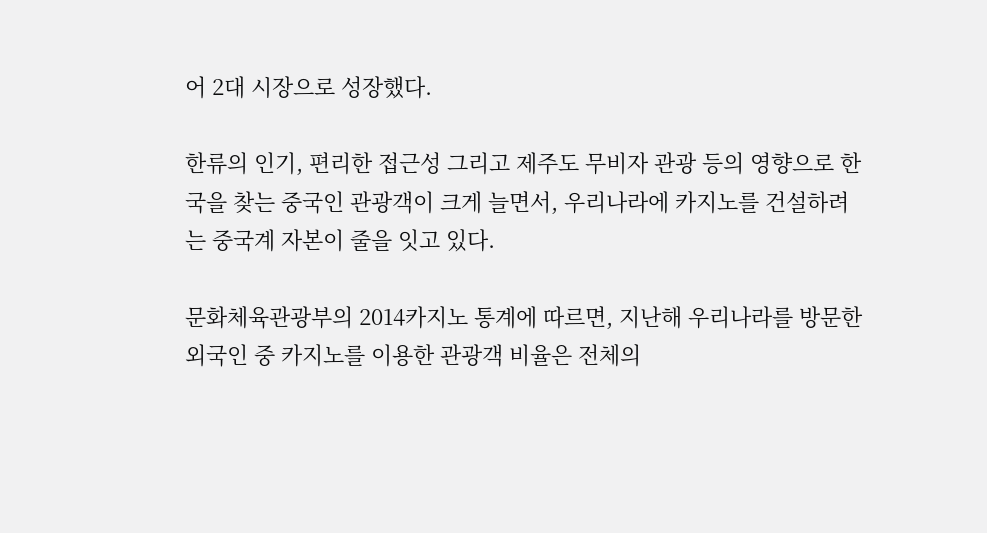어 2대 시장으로 성장했다.

한류의 인기, 편리한 접근성 그리고 제주도 무비자 관광 등의 영향으로 한국을 찾는 중국인 관광객이 크게 늘면서, 우리나라에 카지노를 건설하려는 중국계 자본이 줄을 잇고 있다.

문화체육관광부의 2014카지노 통계에 따르면, 지난해 우리나라를 방문한 외국인 중 카지노를 이용한 관광객 비율은 전체의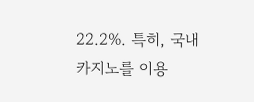22.2%. 특히, 국내 카지노를 이용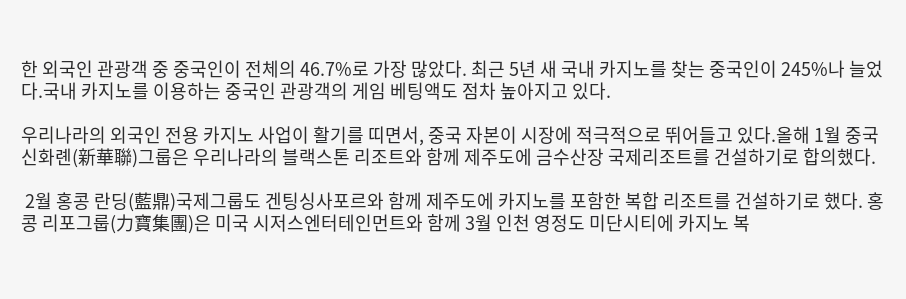한 외국인 관광객 중 중국인이 전체의 46.7%로 가장 많았다. 최근 5년 새 국내 카지노를 찾는 중국인이 245%나 늘었다.국내 카지노를 이용하는 중국인 관광객의 게임 베팅액도 점차 높아지고 있다.

우리나라의 외국인 전용 카지노 사업이 활기를 띠면서, 중국 자본이 시장에 적극적으로 뛰어들고 있다.올해 1월 중국 신화롄(新華聯)그룹은 우리나라의 블랙스톤 리조트와 함께 제주도에 금수산장 국제리조트를 건설하기로 합의했다.

 2월 홍콩 란딩(藍鼎)국제그룹도 겐팅싱사포르와 함께 제주도에 카지노를 포함한 복합 리조트를 건설하기로 했다. 홍콩 리포그룹(力寶集團)은 미국 시저스엔터테인먼트와 함께 3월 인천 영정도 미단시티에 카지노 복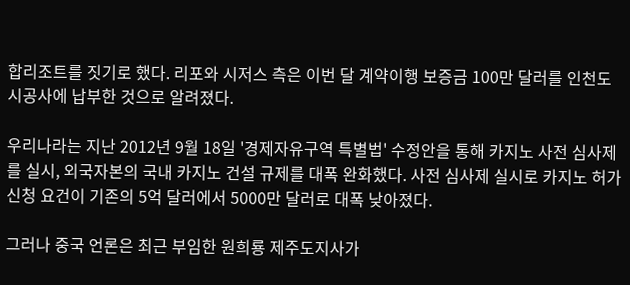합리조트를 짓기로 했다. 리포와 시저스 측은 이번 달 계약이행 보증금 100만 달러를 인천도시공사에 납부한 것으로 알려졌다.

우리나라는 지난 2012년 9월 18일 '경제자유구역 특별법' 수정안을 통해 카지노 사전 심사제를 실시, 외국자본의 국내 카지노 건설 규제를 대폭 완화했다. 사전 심사제 실시로 카지노 허가 신청 요건이 기존의 5억 달러에서 5000만 달러로 대폭 낮아졌다.

그러나 중국 언론은 최근 부임한 원희룡 제주도지사가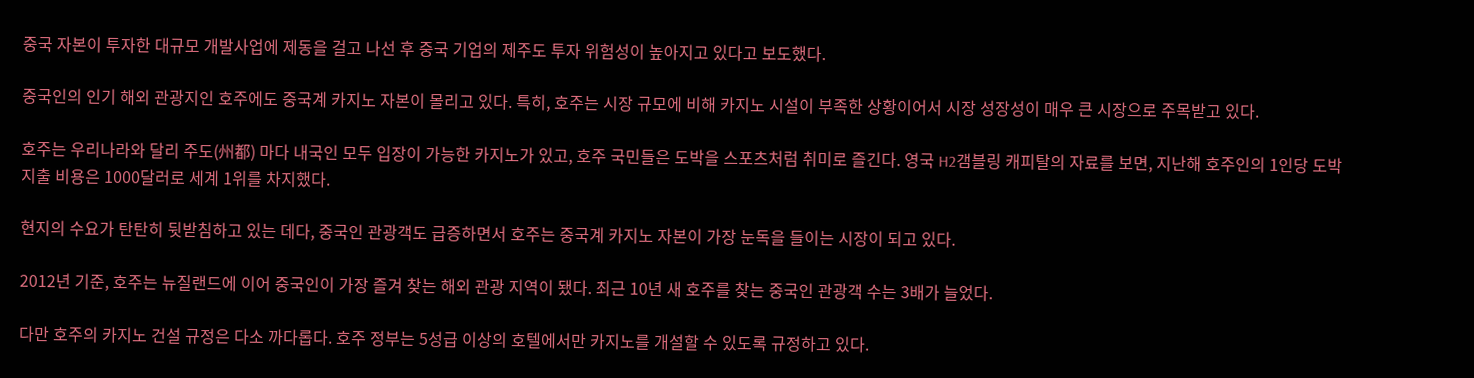중국 자본이 투자한 대규모 개발사업에 제동을 걸고 나선 후 중국 기업의 제주도 투자 위험성이 높아지고 있다고 보도했다.

중국인의 인기 해외 관광지인 호주에도 중국계 카지노 자본이 몰리고 있다. 특히, 호주는 시장 규모에 비해 카지노 시설이 부족한 상황이어서 시장 성장성이 매우 큰 시장으로 주목받고 있다.

호주는 우리나라와 달리 주도(州都) 마다 내국인 모두 입장이 가능한 카지노가 있고, 호주 국민들은 도박을 스포츠처럼 취미로 즐긴다. 영국 H2갬블링 캐피탈의 자료를 보면, 지난해 호주인의 1인당 도박지출 비용은 1000달러로 세계 1위를 차지했다.

현지의 수요가 탄탄히 뒷받침하고 있는 데다, 중국인 관광객도 급증하면서 호주는 중국계 카지노 자본이 가장 눈독을 들이는 시장이 되고 있다.

2012년 기준, 호주는 뉴질랜드에 이어 중국인이 가장 즐겨 찾는 해외 관광 지역이 됐다. 최근 10년 새 호주를 찾는 중국인 관광객 수는 3배가 늘었다.

다만 호주의 카지노 건설 규정은 다소 까다롭다. 호주 정부는 5성급 이상의 호텔에서만 카지노를 개설할 수 있도록 규정하고 있다.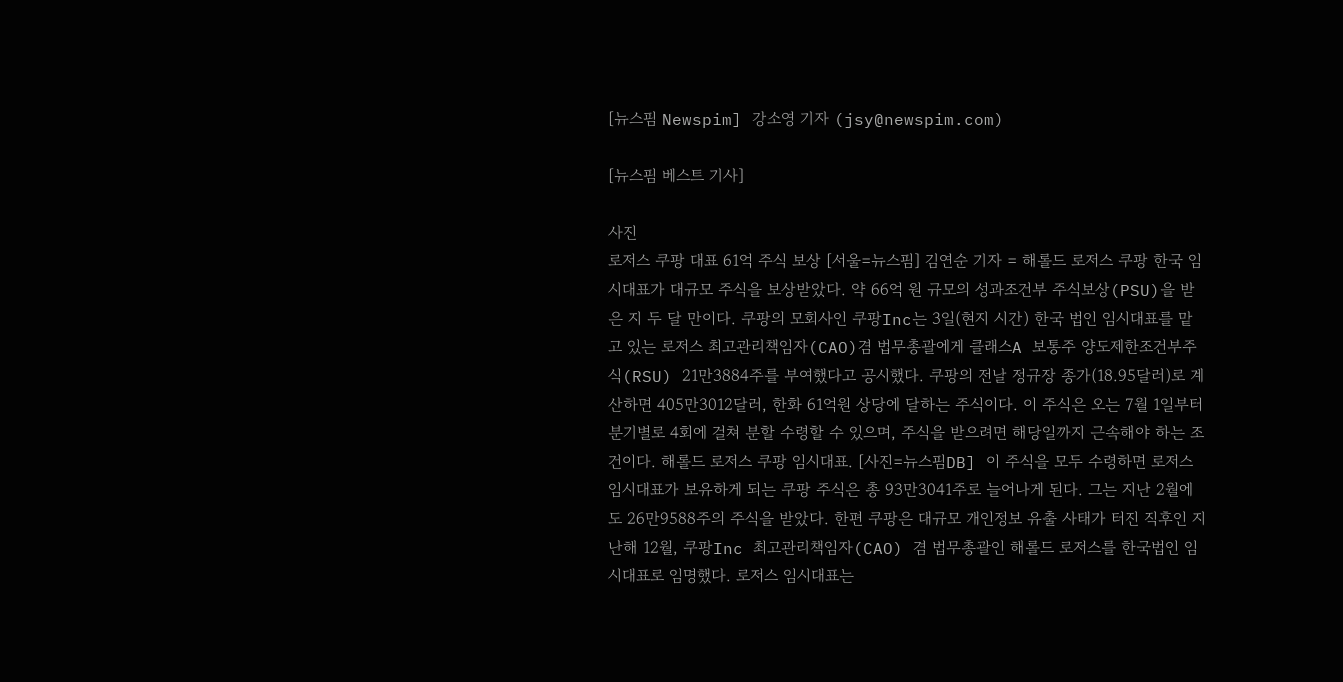[뉴스핌 Newspim] 강소영 기자 (jsy@newspim.com)

[뉴스핌 베스트 기사]

사진
로저스 쿠팡 대표 61억 주식 보상 [서울=뉴스핌] 김연순 기자 = 해롤드 로저스 쿠팡 한국 임시대표가 대규모 주식을 보상받았다. 약 66억 원 규모의 성과조건부 주식보상(PSU)을 받은 지 두 달 만이다. 쿠팡의 모회사인 쿠팡Inc는 3일(현지 시간) 한국 법인 임시대표를 맡고 있는 로저스 최고관리책임자(CAO)겸 법무총괄에게 클래스A 보통주 양도제한조건부주식(RSU) 21만3884주를 부여했다고 공시했다. 쿠팡의 전날 정규장 종가(18.95달러)로 계산하면 405만3012달러, 한화 61억원 상당에 달하는 주식이다. 이 주식은 오는 7월 1일부터 분기별로 4회에 걸쳐 분할 수령할 수 있으며, 주식을 받으려면 해당일까지 근속해야 하는 조건이다. 해롤드 로저스 쿠팡 임시대표. [사진=뉴스핌DB] 이 주식을 모두 수령하면 로저스 임시대표가 보유하게 되는 쿠팡 주식은 총 93만3041주로 늘어나게 된다. 그는 지난 2월에도 26만9588주의 주식을 받았다. 한편 쿠팡은 대규모 개인정보 유출 사태가 터진 직후인 지난해 12월, 쿠팡Inc 최고관리책임자(CAO) 겸 법무총괄인 해롤드 로저스를 한국법인 임시대표로 임명했다. 로저스 임시대표는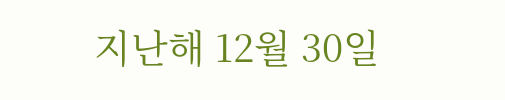지난해 12월 30일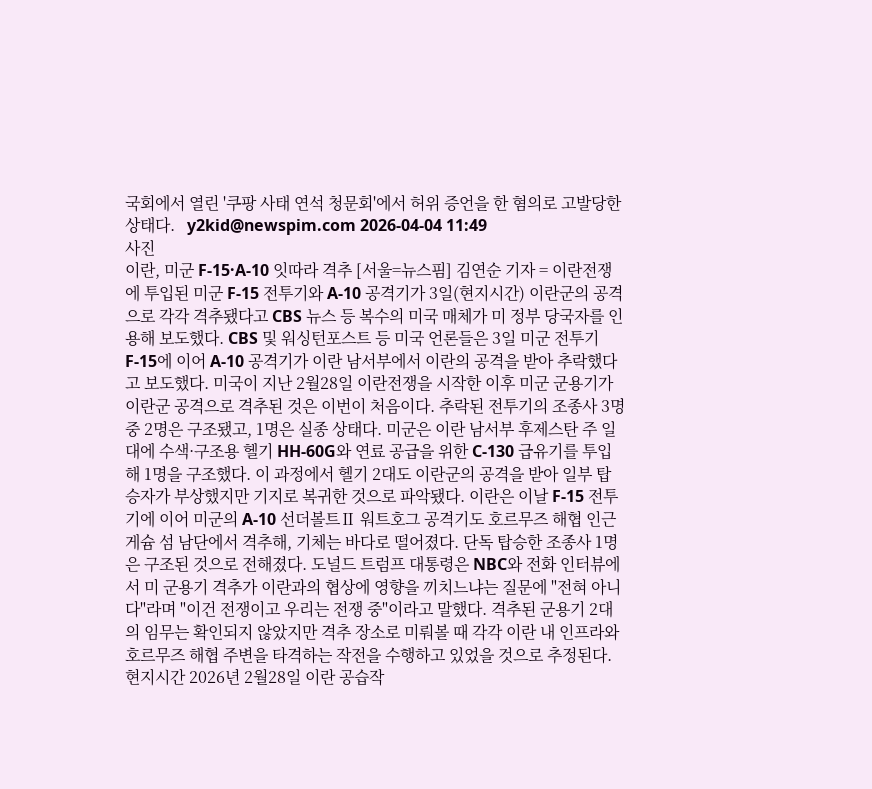국회에서 열린 '쿠팡 사태 연석 청문회'에서 허위 증언을 한 혐의로 고발당한 상태다.   y2kid@newspim.com 2026-04-04 11:49
사진
이란, 미군 F-15·A-10 잇따라 격추 [서울=뉴스핌] 김연순 기자 = 이란전쟁에 투입된 미군 F-15 전투기와 A-10 공격기가 3일(현지시간) 이란군의 공격으로 각각 격추됐다고 CBS 뉴스 등 복수의 미국 매체가 미 정부 당국자를 인용해 보도했다. CBS 및 워싱턴포스트 등 미국 언론들은 3일 미군 전투기 F-15에 이어 A-10 공격기가 이란 남서부에서 이란의 공격을 받아 추락했다고 보도했다. 미국이 지난 2월28일 이란전쟁을 시작한 이후 미군 군용기가 이란군 공격으로 격추된 것은 이번이 처음이다. 추락된 전투기의 조종사 3명 중 2명은 구조됐고, 1명은 실종 상태다. 미군은 이란 남서부 후제스탄 주 일대에 수색·구조용 헬기 HH-60G와 연료 공급을 위한 C-130 급유기를 투입해 1명을 구조했다. 이 과정에서 헬기 2대도 이란군의 공격을 받아 일부 탑승자가 부상했지만 기지로 복귀한 것으로 파악됐다. 이란은 이날 F-15 전투기에 이어 미군의 A-10 선더볼트Ⅱ 워트호그 공격기도 호르무즈 해협 인근 게슘 섬 남단에서 격추해, 기체는 바다로 떨어졌다. 단독 탑승한 조종사 1명은 구조된 것으로 전해졌다. 도널드 트럼프 대통령은 NBC와 전화 인터뷰에서 미 군용기 격추가 이란과의 협상에 영향을 끼치느냐는 질문에 "전혀 아니다"라며 "이건 전쟁이고 우리는 전쟁 중"이라고 말했다. 격추된 군용기 2대의 임무는 확인되지 않았지만 격추 장소로 미뤄볼 때 각각 이란 내 인프라와 호르무즈 해협 주변을 타격하는 작전을 수행하고 있었을 것으로 추정된다. 현지시간 2026년 2월28일 이란 공습작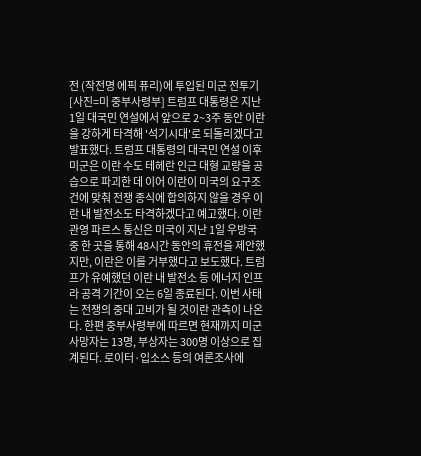전 (작전명 에픽 퓨리)에 투입된 미군 전투기 [사진=미 중부사령부] 트럼프 대통령은 지난 1일 대국민 연설에서 앞으로 2~3주 동안 이란을 강하게 타격해 '석기시대'로 되돌리겠다고 발표했다. 트럼프 대통령의 대국민 연설 이후 미군은 이란 수도 테헤란 인근 대형 교량을 공습으로 파괴한 데 이어 이란이 미국의 요구조건에 맞춰 전쟁 종식에 합의하지 않을 경우 이란 내 발전소도 타격하겠다고 예고했다. 이란 관영 파르스 통신은 미국이 지난 1일 우방국 중 한 곳을 통해 48시간 동안의 휴전을 제안했지만, 이란은 이를 거부했다고 보도했다. 트럼프가 유예했던 이란 내 발전소 등 에너지 인프라 공격 기간이 오는 6일 종료된다. 이번 사태는 전쟁의 중대 고비가 될 것이란 관측이 나온다. 한편 중부사령부에 따르면 현재까지 미군 사망자는 13명, 부상자는 300명 이상으로 집계된다. 로이터·입소스 등의 여론조사에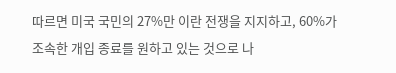따르면 미국 국민의 27%만 이란 전쟁을 지지하고, 60%가 조속한 개입 종료를 원하고 있는 것으로 나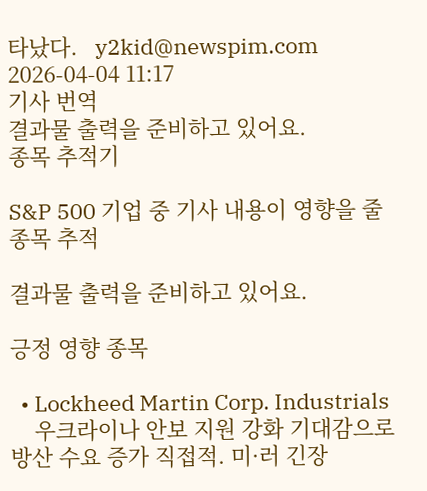타났다.   y2kid@newspim.com 2026-04-04 11:17
기사 번역
결과물 출력을 준비하고 있어요.
종목 추적기

S&P 500 기업 중 기사 내용이 영향을 줄 종목 추적

결과물 출력을 준비하고 있어요.

긍정 영향 종목

  • Lockheed Martin Corp. Industrials
    우크라이나 안보 지원 강화 기대감으로 방산 수요 증가 직접적. 미·러 긴장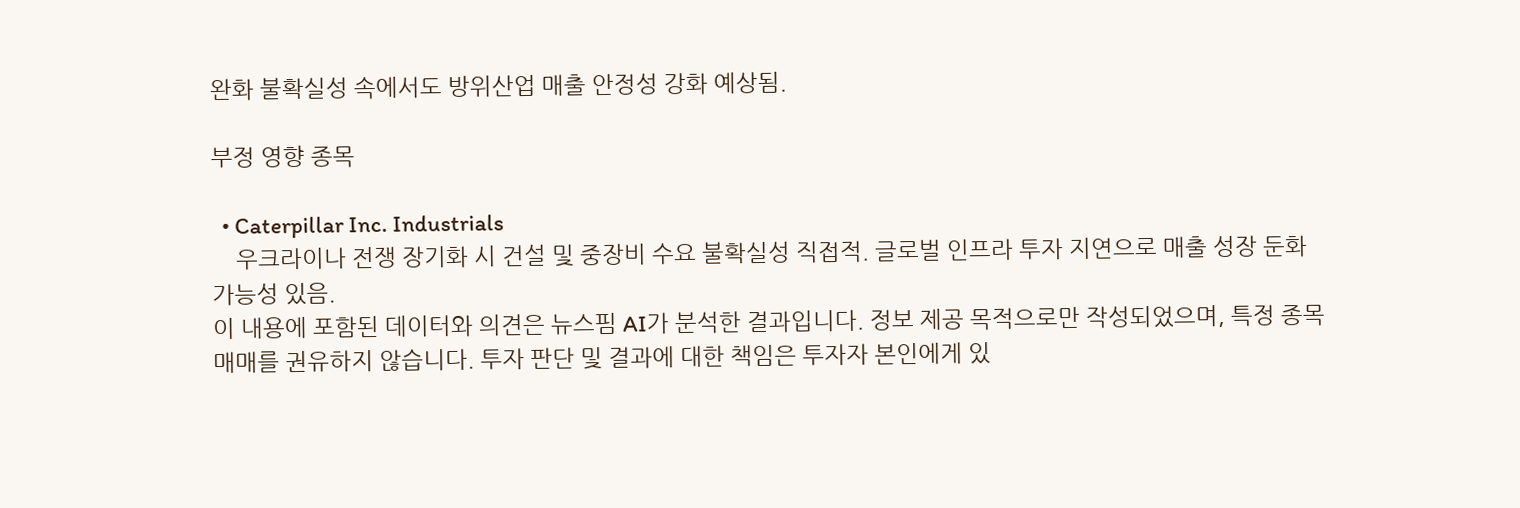완화 불확실성 속에서도 방위산업 매출 안정성 강화 예상됨.

부정 영향 종목

  • Caterpillar Inc. Industrials
    우크라이나 전쟁 장기화 시 건설 및 중장비 수요 불확실성 직접적. 글로벌 인프라 투자 지연으로 매출 성장 둔화 가능성 있음.
이 내용에 포함된 데이터와 의견은 뉴스핌 AI가 분석한 결과입니다. 정보 제공 목적으로만 작성되었으며, 특정 종목 매매를 권유하지 않습니다. 투자 판단 및 결과에 대한 책임은 투자자 본인에게 있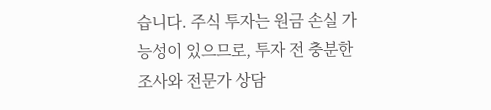습니다. 주식 투자는 원금 손실 가능성이 있으므로, 투자 전 충분한 조사와 전문가 상담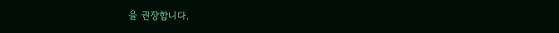을 권장합니다.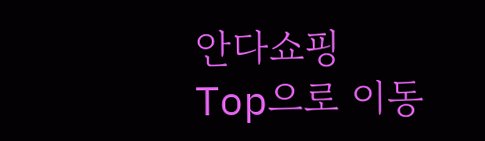안다쇼핑
Top으로 이동